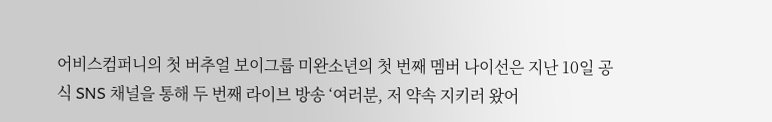어비스컴퍼니의 첫 버추얼 보이그룹 미완소년의 첫 번째 멤버 나이선은 지난 10일 공식 SNS 채널을 통해 두 번째 라이브 방송 ‘여러분, 저 약속 지키러 왔어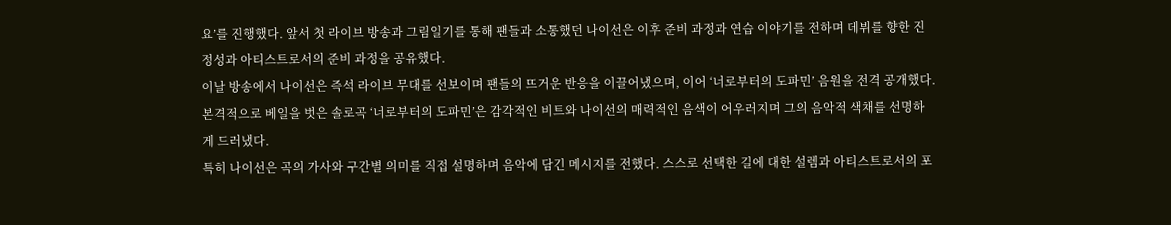요’를 진행했다. 앞서 첫 라이브 방송과 그림일기를 통해 팬들과 소통했던 나이선은 이후 준비 과정과 연습 이야기를 전하며 데뷔를 향한 진정성과 아티스트로서의 준비 과정을 공유했다.
이날 방송에서 나이선은 즉석 라이브 무대를 선보이며 팬들의 뜨거운 반응을 이끌어냈으며, 이어 ‘너로부터의 도파민’ 음원을 전격 공개했다. 본격적으로 베일을 벗은 솔로곡 ‘너로부터의 도파민’은 감각적인 비트와 나이선의 매력적인 음색이 어우러지며 그의 음악적 색채를 선명하게 드러냈다.
특히 나이선은 곡의 가사와 구간별 의미를 직접 설명하며 음악에 담긴 메시지를 전했다. 스스로 선택한 길에 대한 설렘과 아티스트로서의 포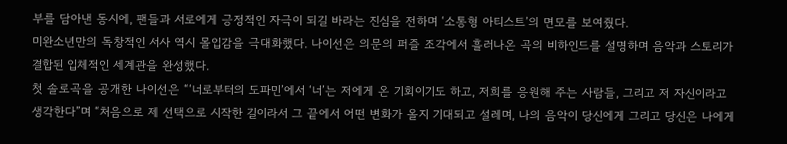부를 담아낸 동시에, 팬들과 서로에게 긍정적인 자극이 되길 바라는 진심을 전하며 ‘소통형 아티스트’의 면모를 보여줬다.
미완소년만의 독창적인 서사 역시 몰입감을 극대화했다. 나이선은 의문의 퍼즐 조각에서 흘러나온 곡의 비하인드를 설명하며 음악과 스토리가 결합된 입체적인 세계관을 완성했다.
첫 솔로곡을 공개한 나이선은 “‘너로부터의 도파민’에서 ‘너’는 저에게 온 기회이기도 하고, 저희를 응원해 주는 사람들, 그리고 저 자신이라고 생각한다”며 “처음으로 제 선택으로 시작한 길이라서 그 끝에서 어떤 변화가 올지 기대되고 설레며, 나의 음악이 당신에게 그리고 당신은 나에게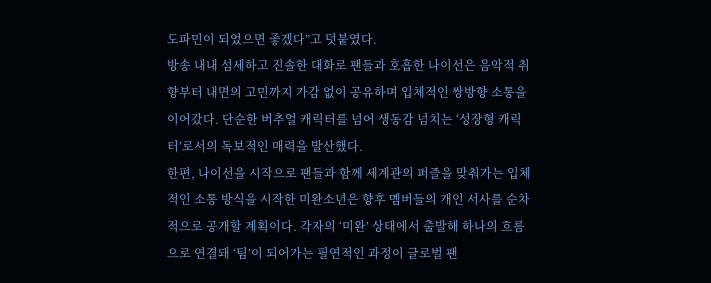도파민이 되었으면 좋겠다”고 덧붙였다.
방송 내내 섬세하고 진솔한 대화로 팬들과 호흡한 나이선은 음악적 취향부터 내면의 고민까지 가감 없이 공유하며 입체적인 쌍방향 소통을 이어갔다. 단순한 버추얼 캐릭터를 넘어 생동감 넘치는 ‘성장형 캐릭터’로서의 독보적인 매력을 발산했다.
한편, 나이선을 시작으로 팬들과 함께 세계관의 퍼즐을 맞춰가는 입체적인 소통 방식을 시작한 미완소년은 향후 멤버들의 개인 서사를 순차적으로 공개할 계획이다. 각자의 ‘미완’ 상태에서 출발해 하나의 흐름으로 연결돼 ‘팀’이 되어가는 필연적인 과정이 글로벌 팬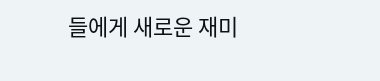들에게 새로운 재미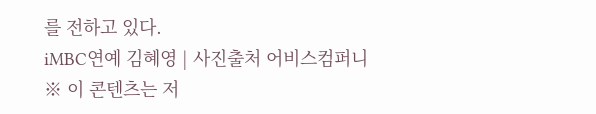를 전하고 있다.
iMBC연예 김혜영 | 사진출처 어비스컴퍼니
※ 이 콘텐츠는 저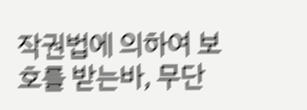작권법에 의하여 보호를 받는바, 무단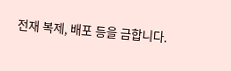전재 복제, 배포 등을 금합니다.